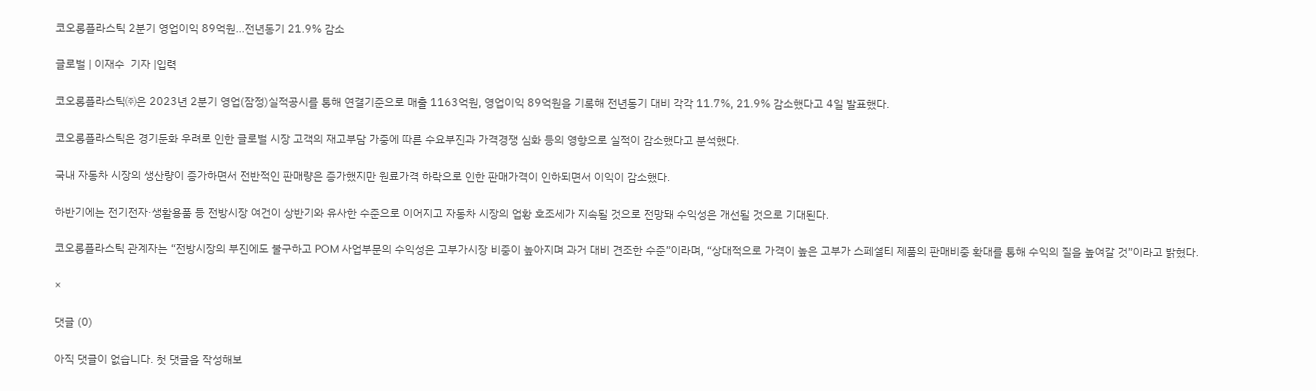코오롱플라스틱 2분기 영업이익 89억원...전년동기 21.9% 감소

글로벌 | 이재수  기자 |입력

코오롱플라스틱㈜은 2023년 2분기 영업(잠정)실적공시를 통해 연결기준으로 매출 1163억원, 영업이익 89억원을 기록해 전년동기 대비 각각 11.7%, 21.9% 감소했다고 4일 발표했다.

코오롱플라스틱은 경기둔화 우려로 인한 글로벌 시장 고객의 재고부담 가중에 따른 수요부진과 가격경쟁 심화 등의 영향으로 실적이 감소했다고 분석했다.

국내 자동차 시장의 생산량이 증가하면서 전반적인 판매량은 증가했지만 원료가격 하락으로 인한 판매가격이 인하되면서 이익이 감소했다.

하반기에는 전기전자·생활용품 등 전방시장 여건이 상반기와 유사한 수준으로 이어지고 자동차 시장의 업황 호조세가 지속될 것으로 전망돼 수익성은 개선될 것으로 기대된다.

코오롱플라스틱 관계자는 “전방시장의 부진에도 불구하고 POM 사업부문의 수익성은 고부가시장 비중이 높아지며 과거 대비 견조한 수준”이라며, “상대적으로 가격이 높은 고부가 스페셜티 제품의 판매비중 확대를 통해 수익의 질을 높여갈 것”이라고 밝혔다.

×

댓글 (0)

아직 댓글이 없습니다. 첫 댓글을 작성해보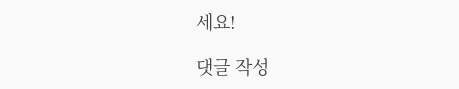세요!

댓글 작성